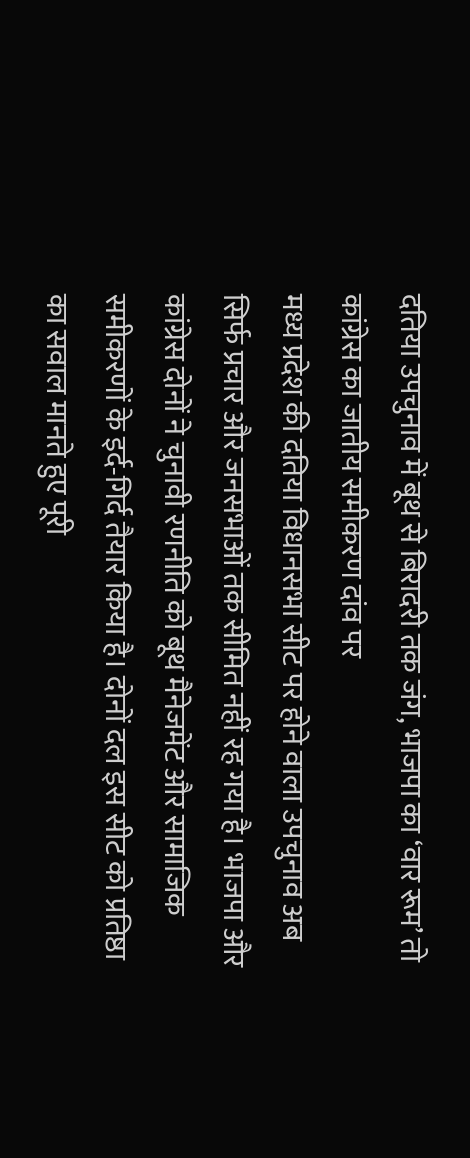दतिया उपचुनाव में बूथ से बिरादरी तक जंग, भाजपा का ‘वार रूम’ तो कांग्रेस का जातीय समीकरण दांव पर
मध्य प्रदेश की दतिया विधानसभा सीट पर होने वाला उपचुनाव अब सिर्फ प्रचार और जनसभाओं तक सीमित नहीं रह गया है। भाजपा और कांग्रेस दोनों ने चुनावी रणनीति को बूथ मैनेजमेंट और सामाजिक समीकरणों के इर्द-गिर्द तैयार किया है। दोनों दल इस सीट को प्रतिष्ठा का सवाल मानते हुए पूरी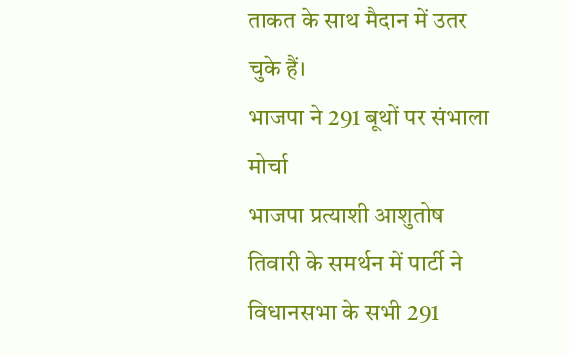ताकत के साथ मैदान में उतर चुके हैं।
भाजपा ने 291 बूथों पर संभाला मोर्चा
भाजपा प्रत्याशी आशुतोष तिवारी के समर्थन में पार्टी ने विधानसभा के सभी 291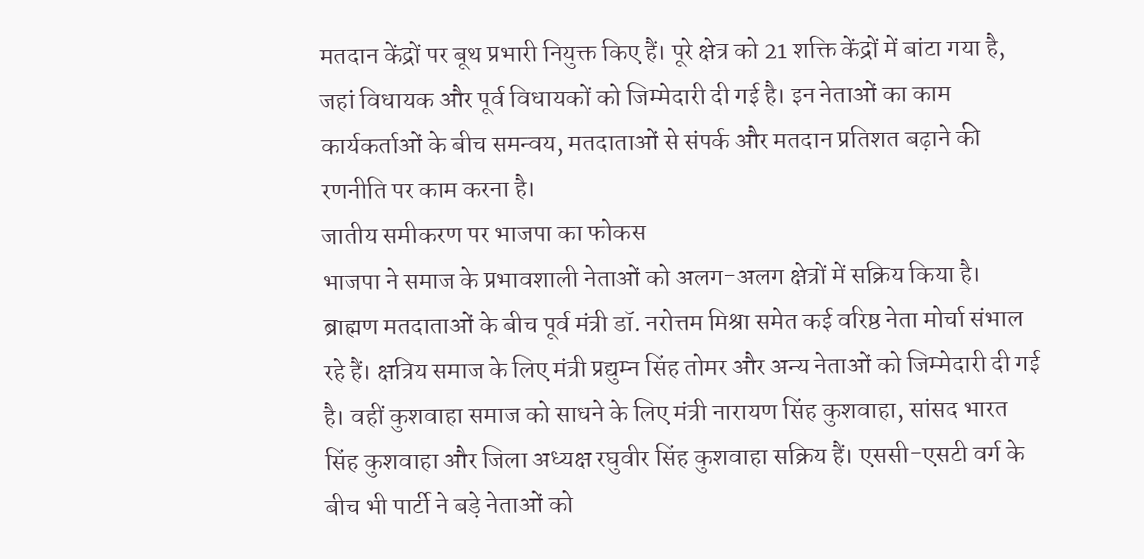मतदान केंद्रों पर बूथ प्रभारी नियुक्त किए हैं। पूरे क्षेत्र को 21 शक्ति केंद्रों में बांटा गया है, जहां विधायक और पूर्व विधायकों को जिम्मेदारी दी गई है। इन नेताओं का काम कार्यकर्ताओं के बीच समन्वय, मतदाताओं से संपर्क और मतदान प्रतिशत बढ़ाने की रणनीति पर काम करना है।
जातीय समीकरण पर भाजपा का फोकस
भाजपा ने समाज के प्रभावशाली नेताओं को अलग-अलग क्षेत्रों में सक्रिय किया है। ब्राह्मण मतदाताओं के बीच पूर्व मंत्री डॉ. नरोत्तम मिश्रा समेत कई वरिष्ठ नेता मोर्चा संभाल रहे हैं। क्षत्रिय समाज के लिए मंत्री प्रद्युम्न सिंह तोमर और अन्य नेताओं को जिम्मेदारी दी गई है। वहीं कुशवाहा समाज को साधने के लिए मंत्री नारायण सिंह कुशवाहा, सांसद भारत सिंह कुशवाहा और जिला अध्यक्ष रघुवीर सिंह कुशवाहा सक्रिय हैं। एससी-एसटी वर्ग के बीच भी पार्टी ने बड़े नेताओं को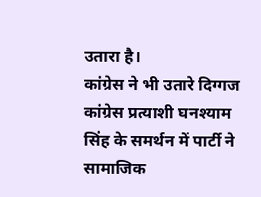उतारा है।
कांग्रेस ने भी उतारे दिग्गज
कांग्रेस प्रत्याशी घनश्याम सिंह के समर्थन में पार्टी ने सामाजिक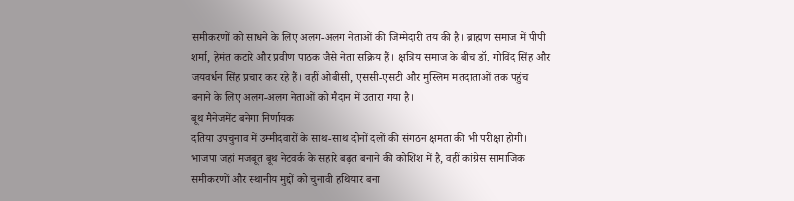समीकरणों को साधने के लिए अलग-अलग नेताओं की जिम्मेदारी तय की है। ब्राह्मण समाज में पीपी शर्मा, हेमंत कटारे और प्रवीण पाठक जैसे नेता सक्रिय हैं। क्षत्रिय समाज के बीच डॉ. गोविंद सिंह और जयवर्धन सिंह प्रचार कर रहे हैं। वहीं ओबीसी, एससी-एसटी और मुस्लिम मतदाताओं तक पहुंच बनाने के लिए अलग-अलग नेताओं को मैदान में उतारा गया है।
बूथ मैनेजमेंट बनेगा निर्णायक
दतिया उपचुनाव में उम्मीदवारों के साथ-साथ दोनों दलों की संगठन क्षमता की भी परीक्षा होगी। भाजपा जहां मजबूत बूथ नेटवर्क के सहारे बढ़त बनाने की कोशिश में है, वहीं कांग्रेस सामाजिक समीकरणों और स्थानीय मुद्दों को चुनावी हथियार बना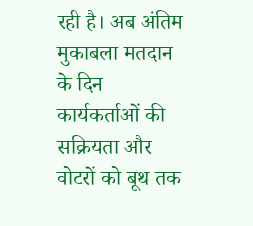रही है। अब अंतिम मुकाबला मतदान के दिन कार्यकर्ताओं की सक्रियता और वोटरों को बूथ तक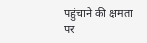पहुंचाने की क्षमता पर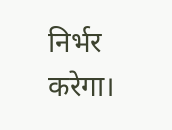निर्भर करेगा।